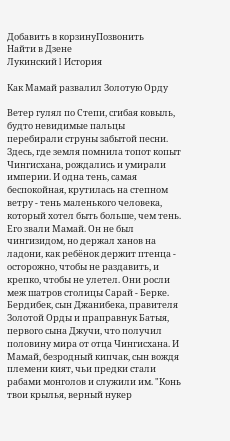Добавить в корзинуПозвонить
Найти в Дзене
Лукинский I История

Как Мамай развалил Золотую Орду

Ветер гулял по Степи, сгибая ковыль, будто невидимые пальцы перебирали струны забытой песни. Здесь, где земля помнила топот копыт Чингисхана, рождались и умирали империи. И одна тень, самая беспокойная, крутилась на степном ветру - тень маленького человека, который хотел быть больше, чем тень. Его звали Мамай. Он не был чингизидом, но держал ханов на ладони, как ребёнок держит птенца - осторожно, чтобы не раздавить, и крепко, чтобы не улетел. Они росли меж шатров столицы Сарай - Берке. Бердибек, сын Джанибека, правителя Золотой Орды и праправнук Батыя, первого сына Джучи, что получил половину мира от отца Чингисхана. И Мамай, безродный кипчак, сын вождя племени кият, чьи предки стали рабами монголов и служили им. "Конь твои крылья, верный нукер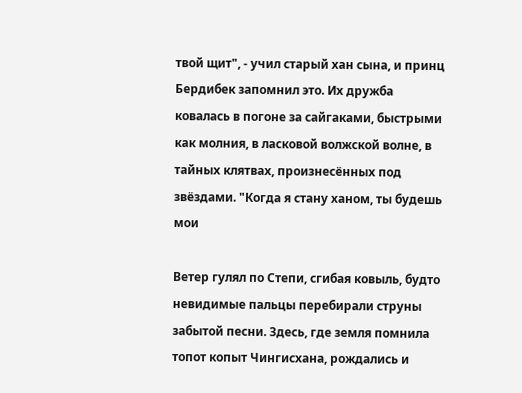твой щит", - учил старый хан сына, и принц Бердибек запомнил это. Их дружба ковалась в погоне за сайгаками, быстрыми как молния, в ласковой волжской волне, в тайных клятвах, произнесённых под звёздами. "Когда я стану ханом, ты будешь мои

Ветер гулял по Степи, сгибая ковыль, будто невидимые пальцы перебирали струны забытой песни. Здесь, где земля помнила топот копыт Чингисхана, рождались и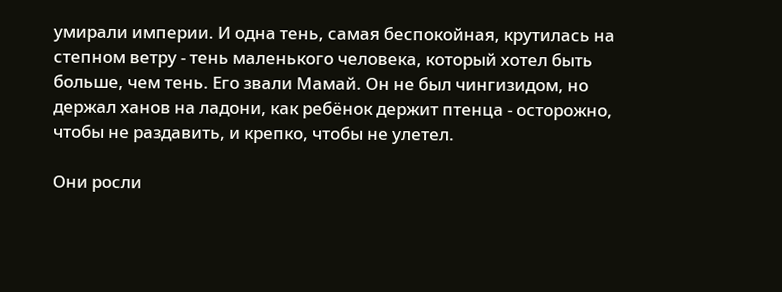умирали империи. И одна тень, самая беспокойная, крутилась на степном ветру - тень маленького человека, который хотел быть больше, чем тень. Его звали Мамай. Он не был чингизидом, но держал ханов на ладони, как ребёнок держит птенца - осторожно, чтобы не раздавить, и крепко, чтобы не улетел.

Они росли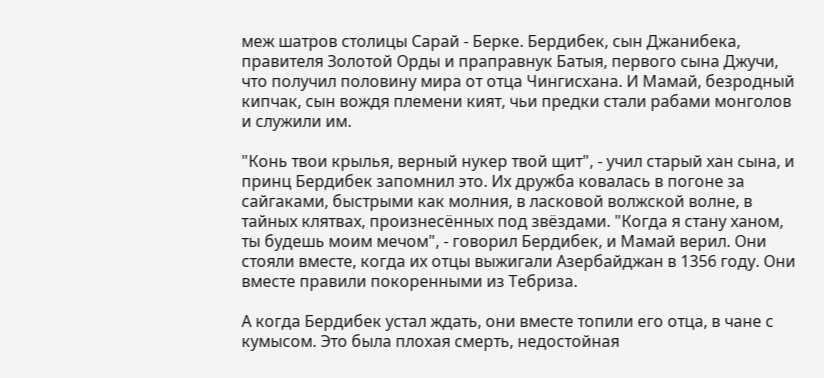меж шатров столицы Сарай - Берке. Бердибек, сын Джанибека, правителя Золотой Орды и праправнук Батыя, первого сына Джучи, что получил половину мира от отца Чингисхана. И Мамай, безродный кипчак, сын вождя племени кият, чьи предки стали рабами монголов и служили им.

"Конь твои крылья, верный нукер твой щит", - учил старый хан сына, и принц Бердибек запомнил это. Их дружба ковалась в погоне за сайгаками, быстрыми как молния, в ласковой волжской волне, в тайных клятвах, произнесённых под звёздами. "Когда я стану ханом, ты будешь моим мечом", - говорил Бердибек, и Мамай верил. Они стояли вместе, когда их отцы выжигали Азербайджан в 1356 году. Они вместе правили покоренными из Тебриза.

А когда Бердибек устал ждать, они вместе топили его отца, в чане с кумысом. Это была плохая смерть, недостойная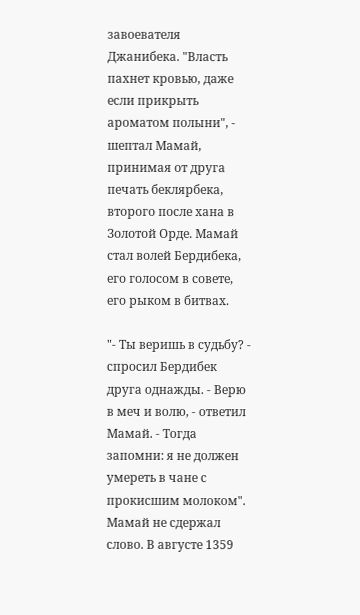завоевателя Джанибека. "Власть пахнет кровью, даже если прикрыть ароматом полыни", - шептал Мамай, принимая от друга печать беклярбека, второго после хана в Золотой Орде. Мамай стал волей Бердибека, его голосом в совете, его рыком в битвах.

"- Ты веришь в судьбу? - спросил Бердибек друга однажды. - Верю в меч и волю, - ответил Мамай. - Тогда запомни: я не должен умереть в чане с прокисшим молоком". Мамай не сдержал слово. В августе 1359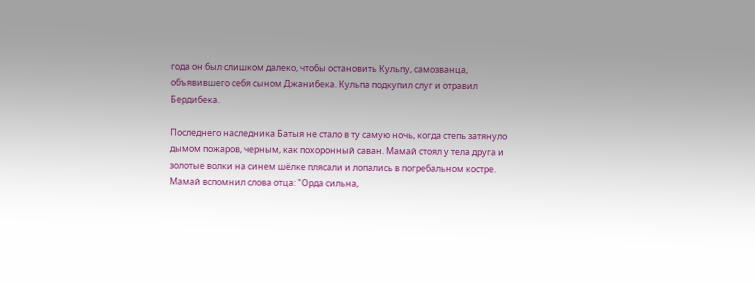года он был слишком далеко, чтобы остановить Кульпу, самозванца, объявившего себя сыном Джанибека. Кульпа подкупил слуг и отравил Бердибека.

Последнего наследника Батыя не стало в ту самую ночь, когда степь затянуло дымом пожаров, черным, как похоронный саван. Мамай стоял у тела друга и золотые волки на синем шёлке плясали и лопались в погребальном костре. Мамай вспомнил слова отца: "Орда сильна,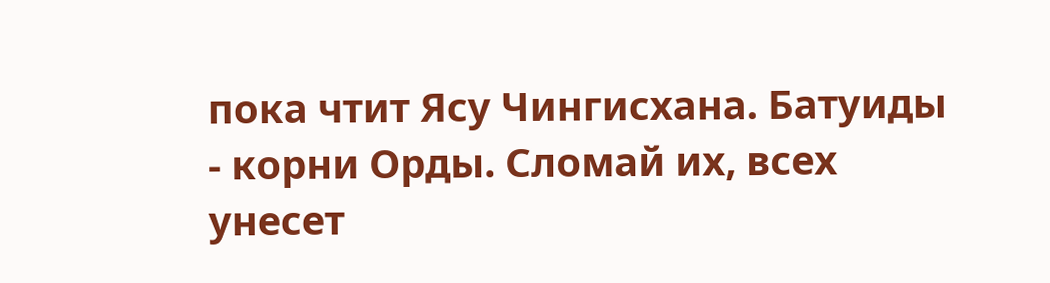пока чтит Ясу Чингисхана. Батуиды - корни Орды. Сломай их, всех унесет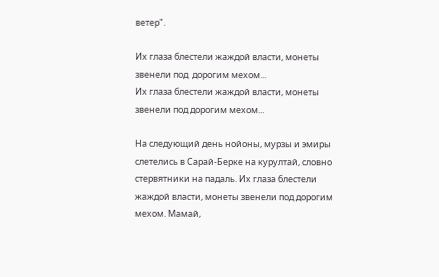ветер".

Их глаза блестели жаждой власти, монеты звенели под  дорогим мехом...
Их глаза блестели жаждой власти, монеты звенели под дорогим мехом...

На следующий день нойоны, мурзы и эмиры слетелись в Сарай-Берке на курултай, словно стервятники на падаль. Их глаза блестели жаждой власти, монеты звенели под дорогим мехом. Мамай,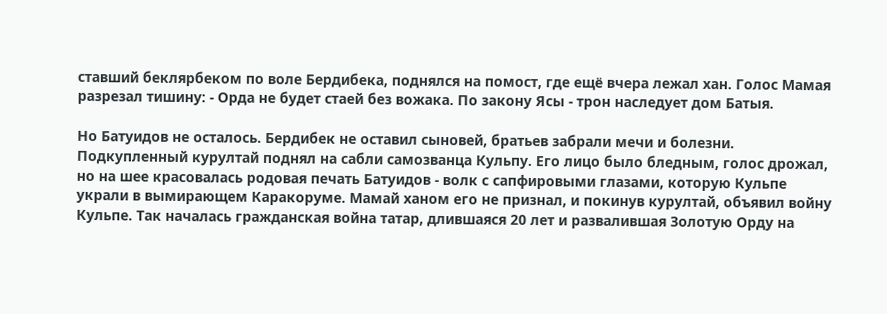ставший беклярбеком по воле Бердибека, поднялся на помост, где ещё вчера лежал хан. Голос Мамая разрезал тишину: - Орда не будет стаей без вожака. По закону Ясы - трон наследует дом Батыя.

Но Батуидов не осталось. Бердибек не оставил сыновей, братьев забрали мечи и болезни. Подкупленный курултай поднял на сабли самозванца Кульпу. Его лицо было бледным, голос дрожал, но на шее красовалась родовая печать Батуидов - волк с сапфировыми глазами, которую Кульпе украли в вымирающем Каракоруме. Мамай ханом его не признал, и покинув курултай, объявил войну Кульпе. Так началась гражданская война татар, длившаяся 20 лет и развалившая Золотую Орду на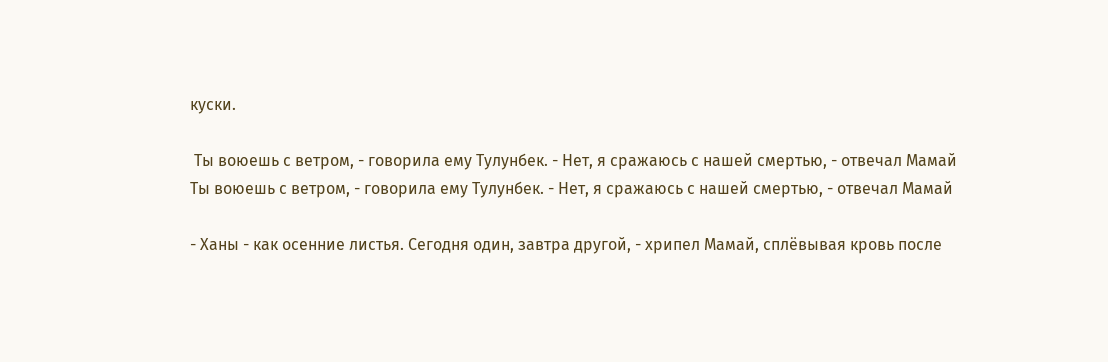куски.

 Ты воюешь с ветром, - говорила ему Тулунбек. - Нет, я сражаюсь с нашей смертью, - отвечал Мамай
Ты воюешь с ветром, - говорила ему Тулунбек. - Нет, я сражаюсь с нашей смертью, - отвечал Мамай

- Ханы - как осенние листья. Сегодня один, завтра другой, - хрипел Мамай, сплёвывая кровь после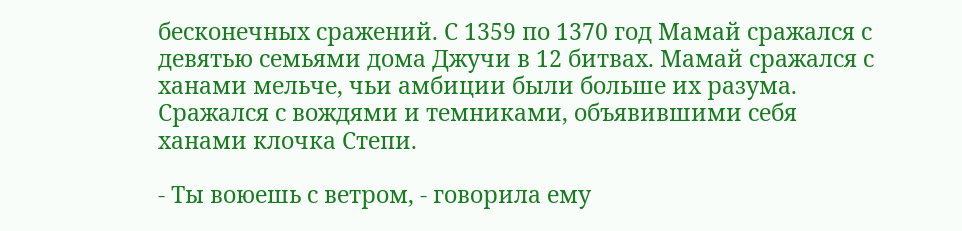бесконечных сражений. С 1359 по 1370 год Мамай сражался с девятью семьями дома Джучи в 12 битвах. Мамай сражался с ханами мельче, чьи амбиции были больше их разума. Сражался с вождями и темниками, объявившими себя ханами клочка Степи.

- Ты воюешь с ветром, - говорила ему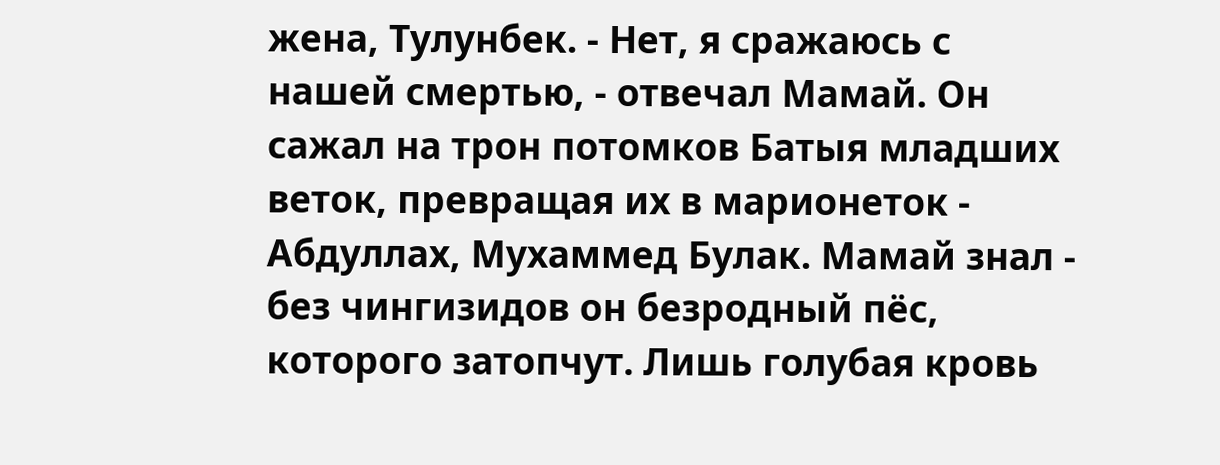жена, Тулунбек. - Нет, я сражаюсь с нашей смертью, - отвечал Мамай. Он сажал на трон потомков Батыя младших веток, превращая их в марионеток - Абдуллах, Мухаммед Булак. Мамай знал - без чингизидов он безродный пёс, которого затопчут. Лишь голубая кровь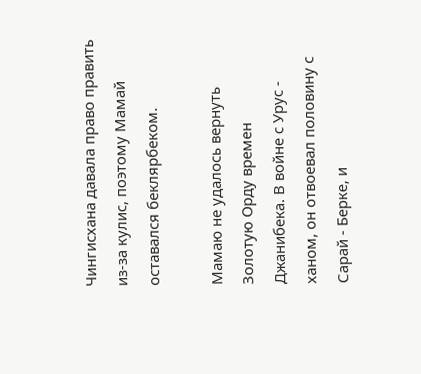Чингисхана давала право править из-за кулис, поэтому Мамай оставался беклярбеком.

Мамаю не удалось вернуть Золотую Орду времен Джанибека. В войне с Урус - ханом, он отвоевал половину с Сарай - Берке, и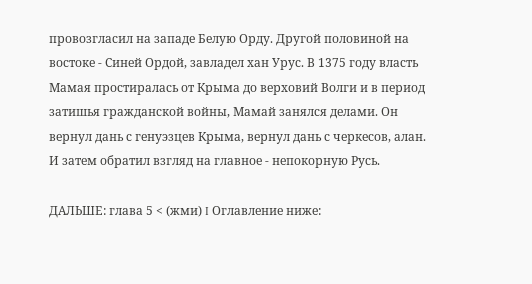провозгласил на западе Белую Орду. Другой половиной на востоке - Синей Ордой, завладел хан Урус. В 1375 году власть Мамая простиралась от Крыма до верховий Волги и в период затишья гражданской войны, Мамай занялся делами. Он вернул дань с генуэзцев Крыма, вернул дань с черкесов, алан. И затем обратил взгляд на главное - непокорную Русь.

ДАЛЬШЕ: глава 5 < (жми) I Оглавление ниже: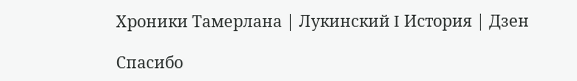Хроники Тамерлана | Лукинский I История | Дзен

Спасибо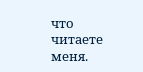что читаете меня.